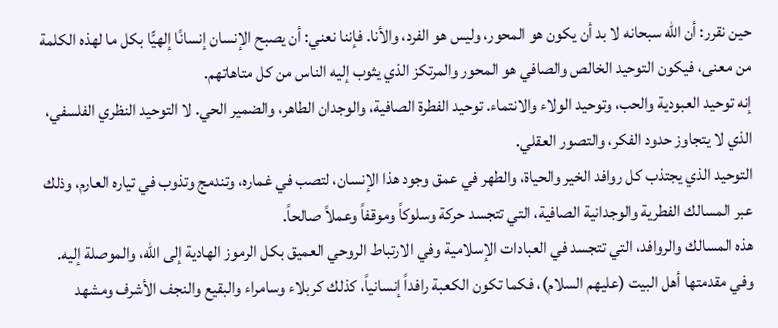حين نقرر: أن الله سبحانه لا بد أن يكون هو المحور، وليس هو الفرد، والأنا. فإننا نعني: أن يصبح الإنسان إنسانًا إلهيًّا بكل ما لهذه الكلمة من معنى، فيكون التوحيد الخالص والصافي هو المحور والمرتكز الذي يثوب إليه الناس من كل متاهاتهم.
إنه توحيد العبودية والحب، وتوحيد الولاء والانتماء. توحيد الفطرة الصافية، والوجدان الطاهر، والضمير الحي. لا التوحيد النظري الفلسفي، الذي لا يتجاوز حدود الفكر، والتصور العقلي.
التوحيد الذي يجتذب كل روافد الخير والحياة، والطهر في عمق وجود هذا الإنسان، لتصب في غماره، وتندمج وتذوب في تياره العارم، وذلك عبر المسالك الفطرية والوجدانية الصافية، التي تتجسد حركة وسلوكاً وموقفاً وعملاً صالحاً.
هذه المسالك والروافد، التي تتجسد في العبادات الإسلامية وفي الارتباط الروحي العميق بكل الرموز الهادية إلى الله، والموصلة إليه. وفي مقدمتها أهل البيت (عليهم السلام)، فكما تكون الكعبة رافداً إنسانياً، كذلك كربلاء وسامراء والبقيع والنجف الأشرف ومشهد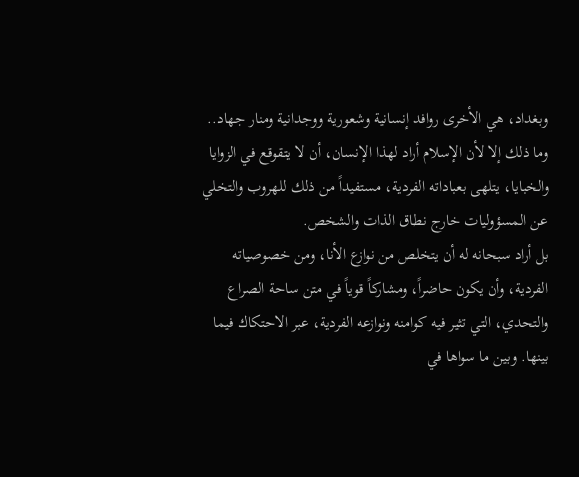وبغداد، هي الأخرى روافد إنسانية وشعورية ووجدانية ومنار جهاد..
وما ذلك إلا لأن الإسلام أراد لهذا الإنسان، أن لا يتقوقع في الزوايا والخبايا، يتلهى بعباداته الفردية، مستفيداً من ذلك للهروب والتخلي عن المسؤوليات خارج نطاق الذات والشخص.
بل أراد سبحانه له أن يتخلص من نوازع الأنا، ومن خصوصياته الفردية، وأن يكون حاضراً، ومشاركاً قوياً في متن ساحة الصراع والتحدي، التي تثير فيه كوامنه ونوازعه الفردية، عبر الاحتكاك فيما بينها. وبين ما سواها في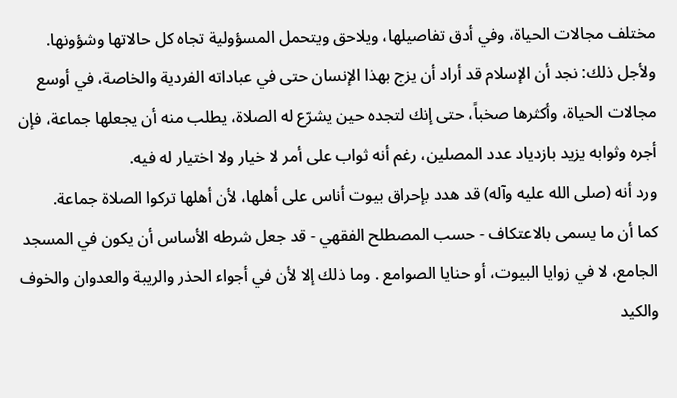مختلف مجالات الحياة، وفي أدق تفاصيلها، ويلاحق ويتحمل المسؤولية تجاه كل حالاتها وشؤونها.
ولأجل ذلك: نجد أن الإسلام قد أراد أن يزج بهذا الإنسان حتى في عباداته الفردية والخاصة، في أوسع مجالات الحياة، وأكثرها صخباً، حتى إنك لتجده حين يشرّع له الصلاة، يطلب منه أن يجعلها جماعة، فإن أجره وثوابه يزيد بازدياد عدد المصلين، رغم أنه ثواب على أمر لا خيار ولا اختيار له فيه.
ورد أنه (صلى الله عليه وآله) قد هدد بإحراق بيوت أناس على أهلها، لأن أهلها تركوا الصلاة جماعة.
كما أن ما يسمى بالاعتكاف - حسب المصطلح الفقهي - قد جعل شرطه الأساس أن يكون في المسجد الجامع، لا في زوايا البيوت، أو حنايا الصوامع . وما ذلك إلا لأن في أجواء الحذر والريبة والعدوان والخوف والكيد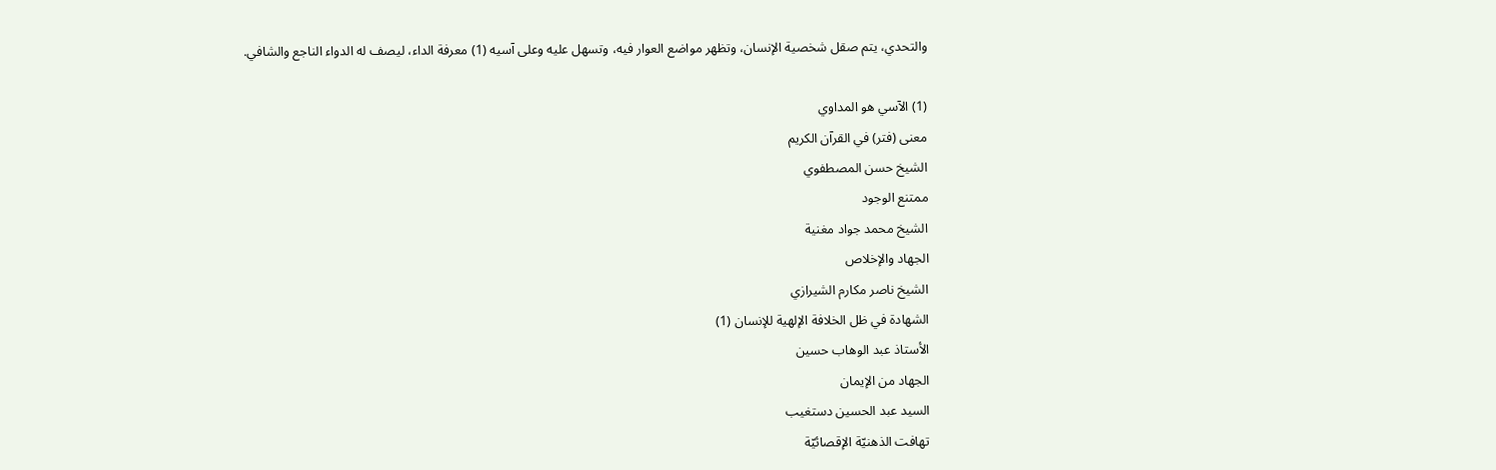والتحدي، يتم صقل شخصية الإنسان، وتظهر مواضع العوار فيه، وتسهل عليه وعلى آسيه (1) معرفة الداء، ليصف له الدواء الناجع والشافي.

(1) الآسي هو المداوي
معنى (فتر) في القرآن الكريم
الشيخ حسن المصطفوي
ممتنع الوجود
الشيخ محمد جواد مغنية
الجهاد والإخلاص
الشيخ ناصر مكارم الشيرازي
الشهادة في ظل الخلافة الإلهية للإنسان (1)
الأستاذ عبد الوهاب حسين
الجهاد من الإيمان
السيد عبد الحسين دستغيب
تهافت الذهنيّة الإقصائيّة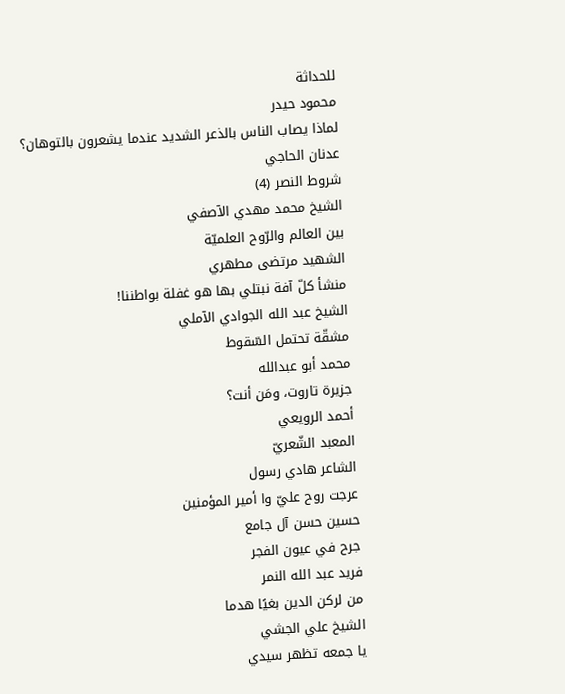للحداثة
محمود حيدر
لماذا يصاب الناس بالذعر الشديد عندما يشعرون بالتوهان؟
عدنان الحاجي
شروط النصر (4)
الشيخ محمد مهدي الآصفي
بين العالم والرّوح العلميّة
الشهيد مرتضى مطهري
منشأ كلّ آفة نبتلي بها هو غفلة بواطننا!
الشيخ عبد الله الجوادي الآملي
مشقّة تحتمل السّقوط
محمد أبو عبدالله
جزيرة تاروت، ومَن أنت؟
أحمد الرويعي
المعبد الشّعريّ
الشاعر هادي رسول
عرجت روح عليّ وا أمير المؤمنين
حسين حسن آل جامع
جرح في عيون الفجر
فريد عبد الله النمر
من لركن الدين بغيًا هدما
الشيخ علي الجشي
يا جمعه تظهر سيدي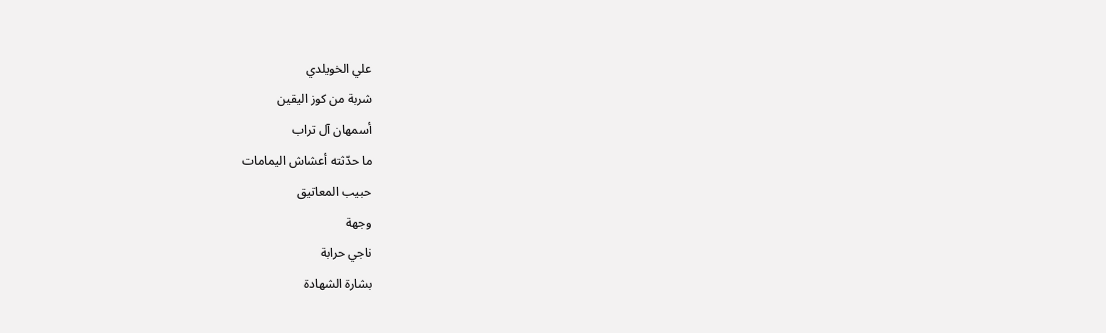علي الخويلدي
شربة من كوز اليقين
أسمهان آل تراب
ما حدّثته أعشاش اليمامات
حبيب المعاتيق
وجهة
ناجي حرابة
بشارة الشهادة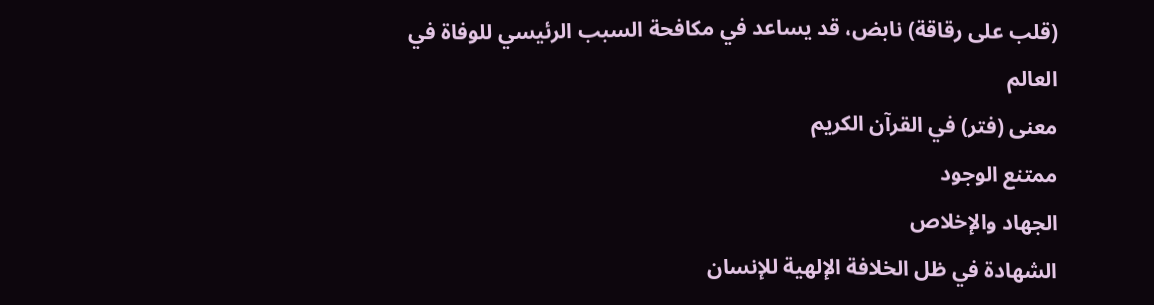(قلب على رقاقة) نابض، قد يساعد في مكافحة السبب الرئيسي للوفاة في العالم
معنى (فتر) في القرآن الكريم
ممتنع الوجود
الجهاد والإخلاص
الشهادة في ظل الخلافة الإلهية للإنسان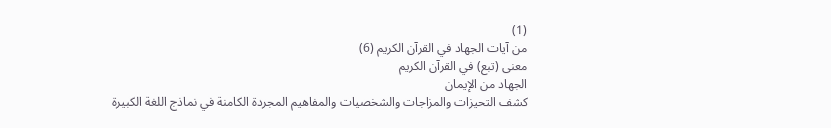(1)
من آيات الجهاد في القرآن الكريم (6)
معنى (تبع) في القرآن الكريم
الجهاد من الإيمان
كشف التحيزات والمزاجات والشخصيات والمفاهيم المجردة الكامنة في نماذج اللغة الكبيرة